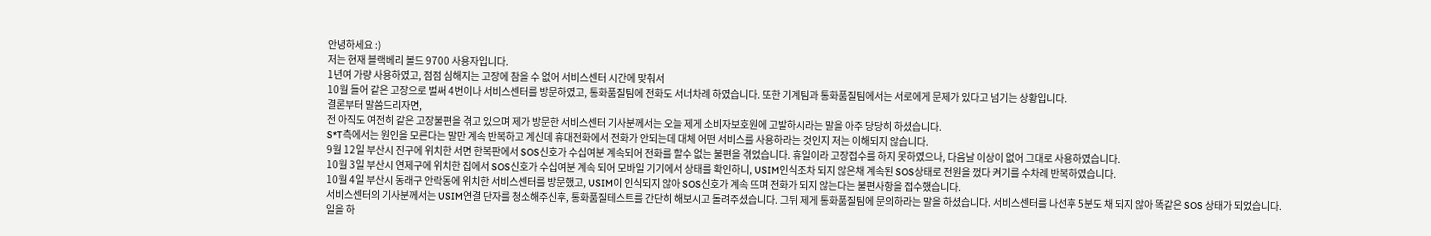안녕하세요 :)
저는 현재 블랙베리 볼드 9700 사용자입니다.
1년여 가량 사용하였고, 점점 심해지는 고장에 참을 수 없어 서비스센터 시간에 맞춰서
10월 들어 같은 고장으로 벌써 4번이나 서비스센터를 방문하였고, 통화품질팀에 전화도 서너차례 하였습니다. 또한 기계팀과 통화품질팀에서는 서로에게 문제가 있다고 넘기는 상황입니다.
결론부터 말씀드리자면,
전 아직도 여전히 같은 고장불편을 겪고 있으며 제가 방문한 서비스센터 기사분께서는 오늘 제게 소비자보호원에 고발하시라는 말을 아주 당당히 하셨습니다.
S*T측에서는 원인을 모른다는 말만 계속 반복하고 계신데 휴대전화에서 전화가 안되는데 대체 어떤 서비스를 사용하라는 것인지 저는 이해되지 않습니다.
9월 12일 부산시 진구에 위치한 서면 한복판에서 SOS신호가 수십여분 계속되어 전화를 할수 없는 불편을 겪었습니다. 휴일이라 고장접수를 하지 못하였으나, 다음날 이상이 없어 그대로 사용하였습니다.
10월 3일 부산시 연제구에 위치한 집에서 SOS신호가 수십여분 계속 되어 모바일 기기에서 상태를 확인하니, USIM인식조차 되지 않은채 계속된 SOS상태로 전원을 껐다 켜기를 수차례 반복하였습니다.
10월 4일 부산시 동래구 안락동에 위치한 서비스센터를 방문했고, USIM이 인식되지 않아 SOS신호가 계속 뜨며 전화가 되지 않는다는 불편사항을 접수했습니다.
서비스센터의 기사분께서는 USIM연결 단자를 청소해주신후, 통화품질테스트를 간단히 해보시고 돌려주셨습니다. 그뒤 제게 통화품질팀에 문의하라는 말을 하셨습니다. 서비스센터를 나선후 5분도 채 되지 않아 똑같은 SOS 상태가 되었습니다. 일을 하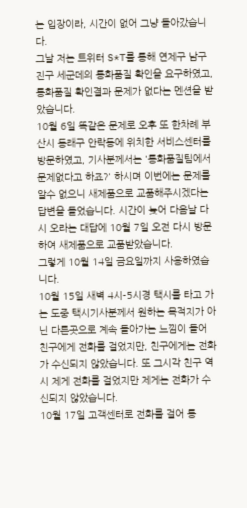는 입장이라, 시간이 없어 그냥 돌아갔습니다.
그날 저는 트위터 S*T를 통해 연제구 남구 진구 세군데의 통화품질 확인을 요구하였고, 통화품질 확인결과 문제가 없다는 멘션을 받았습니다.
10월 6일 똑같은 문제로 오후 또 한차례 부산시 동래구 안락동에 위치한 서비스센터를 방문하였고, 기사분께서는 '통화품질팀에서 문제없다고 하죠?' 하시며 이번에는 문제를 알수 없으니 새제품으로 교품해주시겠다는 답변을 들었습니다. 시간이 늦어 다음날 다시 오라는 대답에 10월 7일 오전 다시 방문하여 새제품으로 교품받았습니다.
그렇게 10월 14일 금요일까지 사용하였습니다.
10월 15일 새벽 4시-5시경 택시를 타고 가는 도중 택시기사분께서 원하는 목적지가 아닌 다른곳으로 계속 돌아가는 느낌이 들어 친구에게 전화를 걸었지만, 친구에게는 전화가 수신되지 않았습니다. 또 그시각 친구 역시 제게 전화를 걸었지만 제게는 전화가 수신되지 않았습니다.
10월 17일 고객센터로 전화를 걸어 통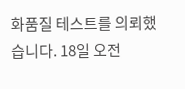화품질 테스트를 의뢰했습니다. 18일 오전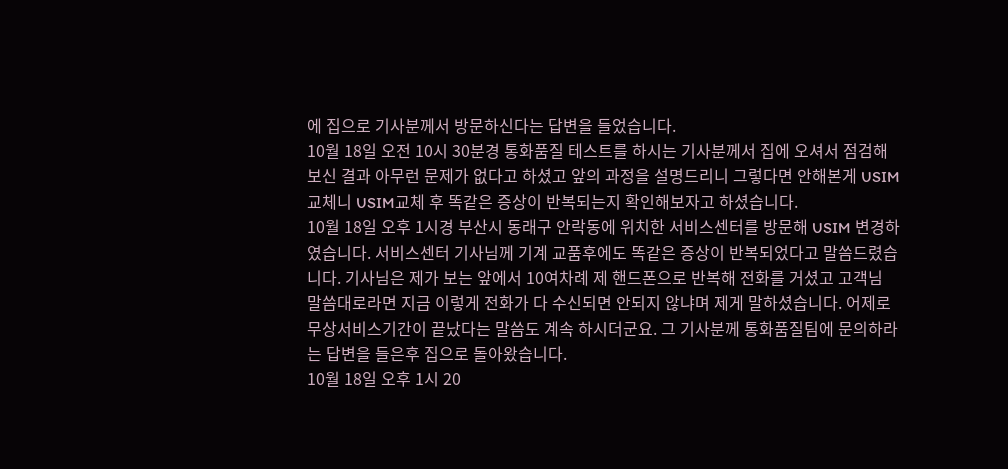에 집으로 기사분께서 방문하신다는 답변을 들었습니다.
10월 18일 오전 10시 30분경 통화품질 테스트를 하시는 기사분께서 집에 오셔서 점검해보신 결과 아무런 문제가 없다고 하셨고 앞의 과정을 설명드리니 그렇다면 안해본게 USIM교체니 USIM교체 후 똑같은 증상이 반복되는지 확인해보자고 하셨습니다.
10월 18일 오후 1시경 부산시 동래구 안락동에 위치한 서비스센터를 방문해 USIM 변경하였습니다. 서비스센터 기사님께 기계 교품후에도 똑같은 증상이 반복되었다고 말씀드렸습니다. 기사님은 제가 보는 앞에서 10여차례 제 핸드폰으로 반복해 전화를 거셨고 고객님 말씀대로라면 지금 이렇게 전화가 다 수신되면 안되지 않냐며 제게 말하셨습니다. 어제로 무상서비스기간이 끝났다는 말씀도 계속 하시더군요. 그 기사분께 통화품질팀에 문의하라는 답변을 들은후 집으로 돌아왔습니다.
10월 18일 오후 1시 20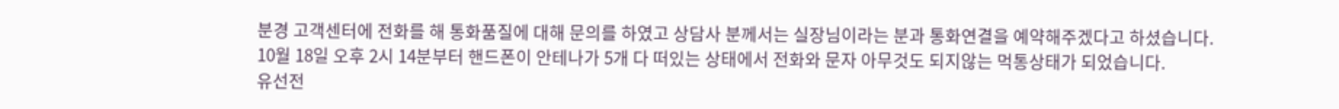분경 고객센터에 전화를 해 통화품질에 대해 문의를 하였고 상담사 분께서는 실장님이라는 분과 통화연결을 예약해주겠다고 하셨습니다.
10월 18일 오후 2시 14분부터 핸드폰이 안테나가 5개 다 떠있는 상태에서 전화와 문자 아무것도 되지않는 먹통상태가 되었습니다.
유선전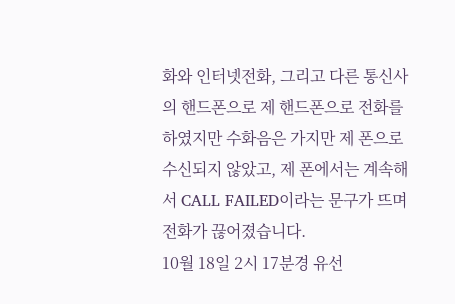화와 인터넷전화, 그리고 다른 통신사의 핸드폰으로 제 핸드폰으로 전화를 하였지만 수화음은 가지만 제 폰으로 수신되지 않았고, 제 폰에서는 계속해서 CALL FAILED이라는 문구가 뜨며 전화가 끊어졌습니다.
10월 18일 2시 17분경 유선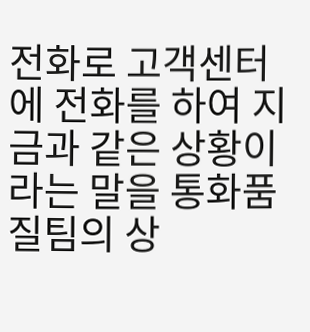전화로 고객센터에 전화를 하여 지금과 같은 상황이라는 말을 통화품질팀의 상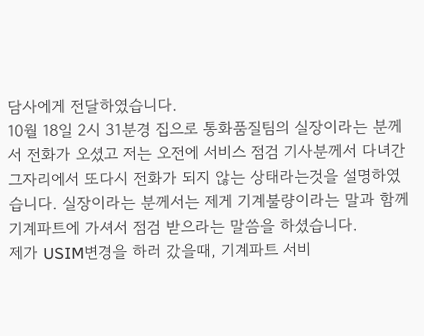담사에게 전달하였습니다.
10월 18일 2시 31분경 집으로 통화품질팀의 실장이라는 분께서 전화가 오셨고 저는 오전에 서비스 점검 기사분께서 다녀간 그자리에서 또다시 전화가 되지 않는 상태라는것을 설명하였습니다. 실장이라는 분께서는 제게 기계불량이라는 말과 함께 기계파트에 가셔서 점검 받으라는 말씀을 하셨습니다.
제가 USIM변경을 하러 갔을때, 기계파트 서비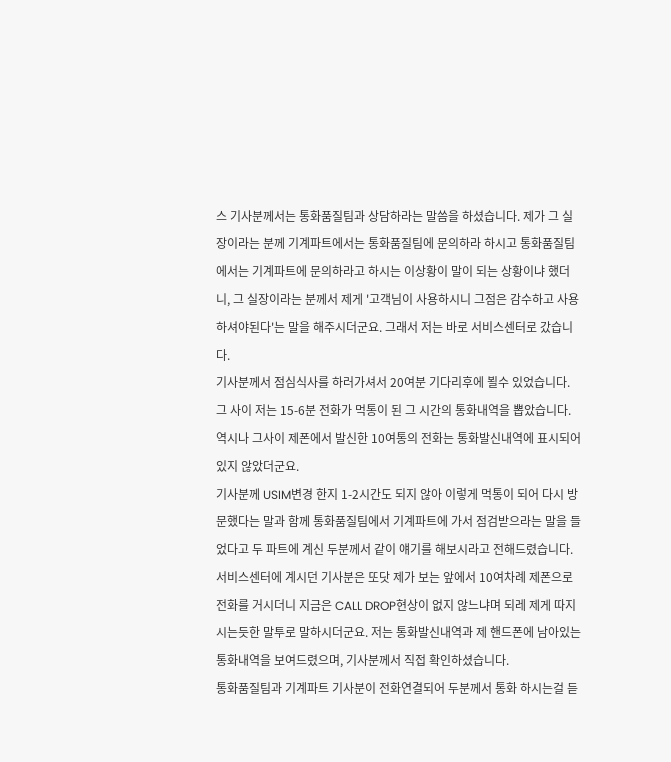스 기사분께서는 통화품질팀과 상담하라는 말씀을 하셨습니다. 제가 그 실장이라는 분께 기계파트에서는 통화품질팀에 문의하라 하시고 통화품질팀에서는 기계파트에 문의하라고 하시는 이상황이 말이 되는 상황이냐 했더니, 그 실장이라는 분께서 제게 '고객님이 사용하시니 그점은 감수하고 사용하셔야된다'는 말을 해주시더군요. 그래서 저는 바로 서비스센터로 갔습니다.
기사분께서 점심식사를 하러가셔서 20여분 기다리후에 뵐수 있었습니다.
그 사이 저는 15-6분 전화가 먹통이 된 그 시간의 통화내역을 뽑았습니다. 역시나 그사이 제폰에서 발신한 10여통의 전화는 통화발신내역에 표시되어 있지 않았더군요.
기사분께 USIM변경 한지 1-2시간도 되지 않아 이렇게 먹통이 되어 다시 방문했다는 말과 함께 통화품질팀에서 기계파트에 가서 점검받으라는 말을 들었다고 두 파트에 계신 두분께서 같이 얘기를 해보시라고 전해드렸습니다.
서비스센터에 계시던 기사분은 또닷 제가 보는 앞에서 10여차례 제폰으로 전화를 거시더니 지금은 CALL DROP현상이 없지 않느냐며 되레 제게 따지시는듯한 말투로 말하시더군요. 저는 통화발신내역과 제 핸드폰에 남아있는 통화내역을 보여드렸으며, 기사분께서 직접 확인하셨습니다.
통화품질팀과 기계파트 기사분이 전화연결되어 두분께서 통화 하시는걸 듣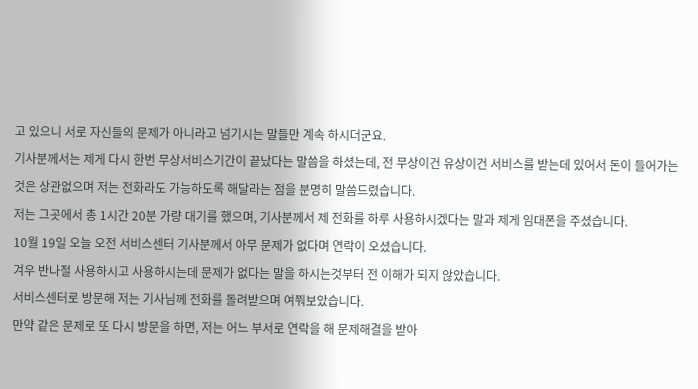고 있으니 서로 자신들의 문제가 아니라고 넘기시는 말들만 계속 하시더군요.
기사분께서는 제게 다시 한번 무상서비스기간이 끝났다는 말씀을 하셨는데, 전 무상이건 유상이건 서비스를 받는데 있어서 돈이 들어가는것은 상관없으며 저는 전화라도 가능하도록 해달라는 점을 분명히 말씀드렸습니다.
저는 그곳에서 총 1시간 20분 가량 대기를 했으며, 기사분께서 제 전화를 하루 사용하시겠다는 말과 제게 임대폰을 주셨습니다.
10월 19일 오늘 오전 서비스센터 기사분께서 아무 문제가 없다며 연락이 오셨습니다.
겨우 반나절 사용하시고 사용하시는데 문제가 없다는 말을 하시는것부터 전 이해가 되지 않았습니다.
서비스센터로 방문해 저는 기사님께 전화를 돌려받으며 여쭤보았습니다.
만약 같은 문제로 또 다시 방문을 하면, 저는 어느 부서로 연락을 해 문제해결을 받아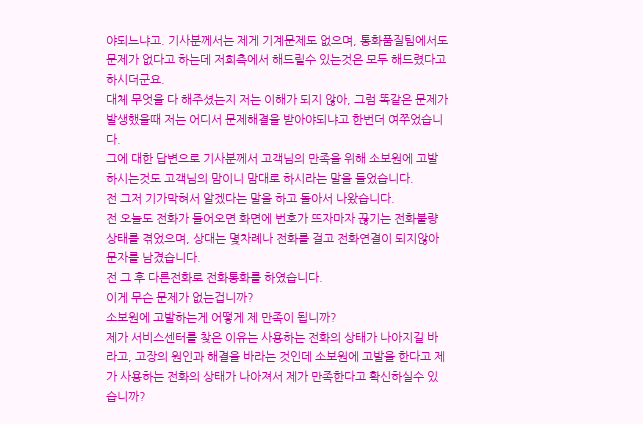야되느냐고. 기사분께서는 제게 기계문제도 없으며, 통화품질팀에서도 문제가 없다고 하는데 저희측에서 해드릴수 있는것은 모두 해드렸다고 하시더군요.
대체 무엇을 다 해주셨는지 저는 이해가 되지 않아, 그럼 똑같은 문제가 발생했을때 저는 어디서 문제해결을 받아야되냐고 한번더 여쭈었습니다.
그에 대한 답변으로 기사분께서 고객님의 만족을 위해 소보원에 고발하시는것도 고객님의 맘이니 맘대로 하시라는 말을 들었습니다.
전 그저 기가막혀서 알겠다는 말을 하고 돌아서 나왔습니다.
전 오늘도 전화가 들어오면 화면에 번호가 뜨자마자 끊기는 전화불량상태를 겪었으며, 상대는 몇차례나 전화를 걸고 전화연결이 되지않아 문자를 남겼습니다.
전 그 후 다른전화로 전화통화를 하였습니다.
이게 무슨 문제가 없는겁니까?
소보원에 고발하는게 어떻게 제 만족이 됩니까?
제가 서비스센터를 찾은 이유는 사용하는 전화의 상태가 나아지길 바라고, 고장의 원인과 해결을 바라는 것인데 소보원에 고발을 한다고 제가 사용하는 전화의 상태가 나아져서 제가 만족한다고 확신하실수 있습니까?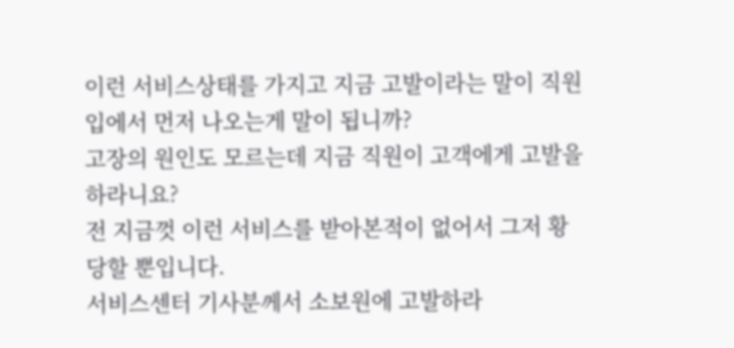이런 서비스상태를 가지고 지금 고발이라는 말이 직원입에서 먼저 나오는게 말이 됩니까?
고장의 원인도 모르는데 지금 직원이 고객에게 고발을 하라니요?
전 지금껏 이런 서비스를 받아본적이 없어서 그저 황당할 뿐입니다.
서비스센터 기사분께서 소보원에 고발하라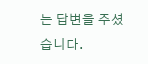는 답변을 주셨습니다.